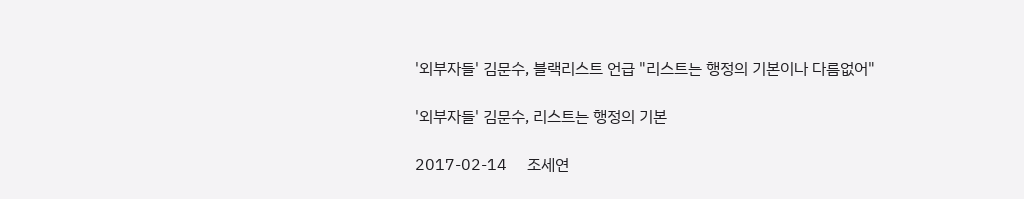'외부자들' 김문수, 블랙리스트 언급 "리스트는 행정의 기본이나 다름없어"

'외부자들' 김문수, 리스트는 행정의 기본

2017-02-14     조세연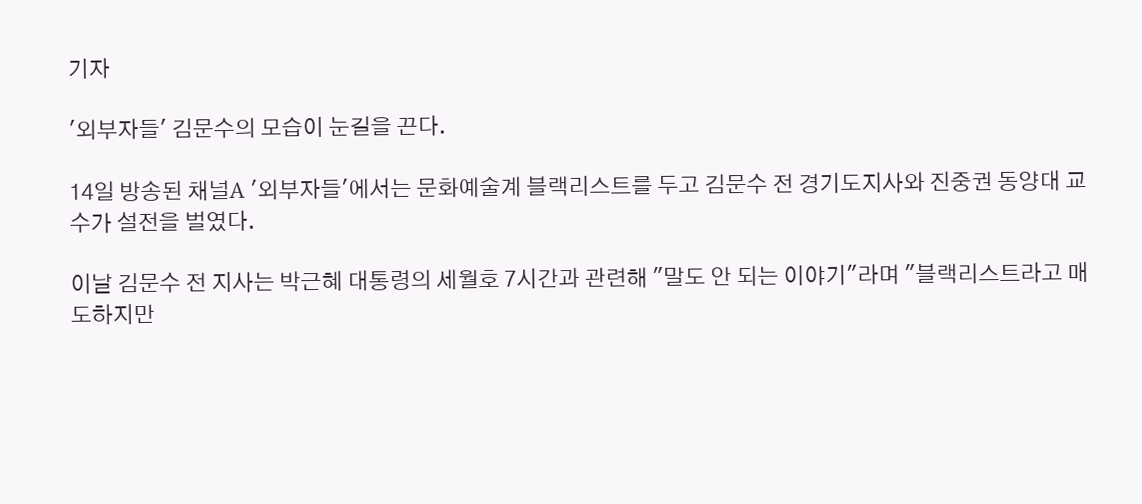기자

'외부자들' 김문수의 모습이 눈길을 끈다.

14일 방송된 채널A '외부자들'에서는 문화예술계 블랙리스트를 두고 김문수 전 경기도지사와 진중권 동양대 교수가 설전을 벌였다.

이날 김문수 전 지사는 박근혜 대통령의 세월호 7시간과 관련해 "말도 안 되는 이야기"라며 "블랙리스트라고 매도하지만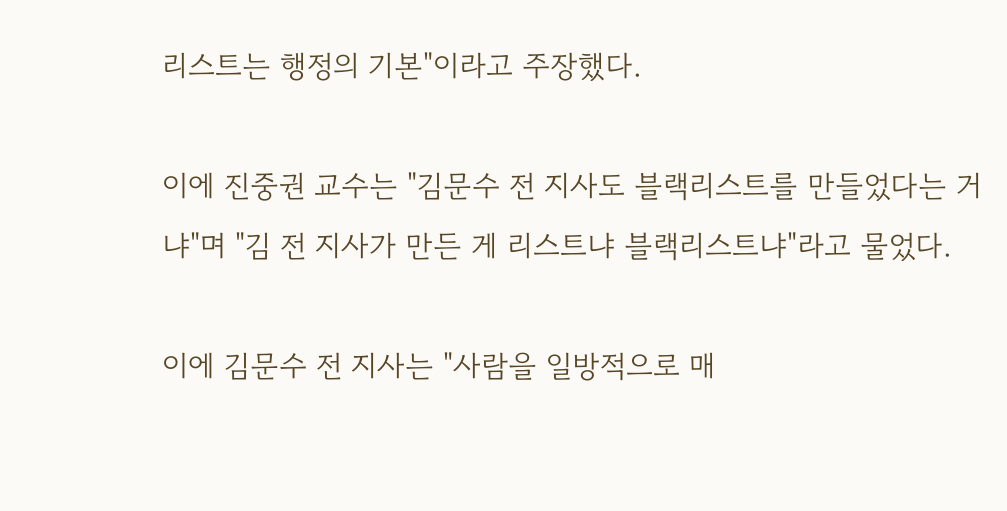리스트는 행정의 기본"이라고 주장했다.

이에 진중권 교수는 "김문수 전 지사도 블랙리스트를 만들었다는 거냐"며 "김 전 지사가 만든 게 리스트냐 블랙리스트냐"라고 물었다.

이에 김문수 전 지사는 "사람을 일방적으로 매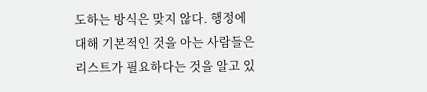도하는 방식은 맞지 않다. 행정에 대해 기본적인 것을 아는 사람들은 리스트가 필요하다는 것을 알고 있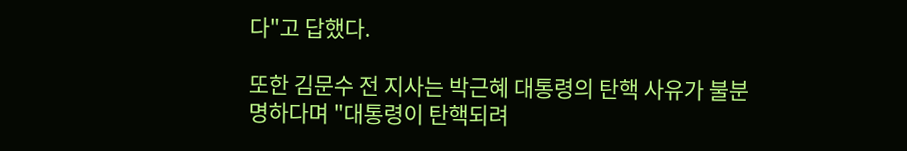다"고 답했다.

또한 김문수 전 지사는 박근혜 대통령의 탄핵 사유가 불분명하다며 "대통령이 탄핵되려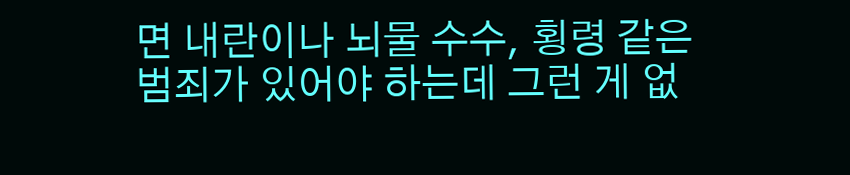면 내란이나 뇌물 수수, 횡령 같은 범죄가 있어야 하는데 그런 게 없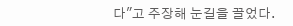다"고 주장해 눈길을 끌었다.